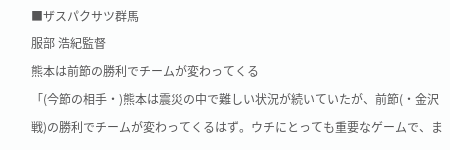■ザスパクサツ群馬
服部 浩紀監督
熊本は前節の勝利でチームが変わってくる
「(今節の相手・)熊本は震災の中で難しい状況が続いていたが、前節(・金沢戦)の勝利でチームが変わってくるはず。ウチにとっても重要なゲームで、ま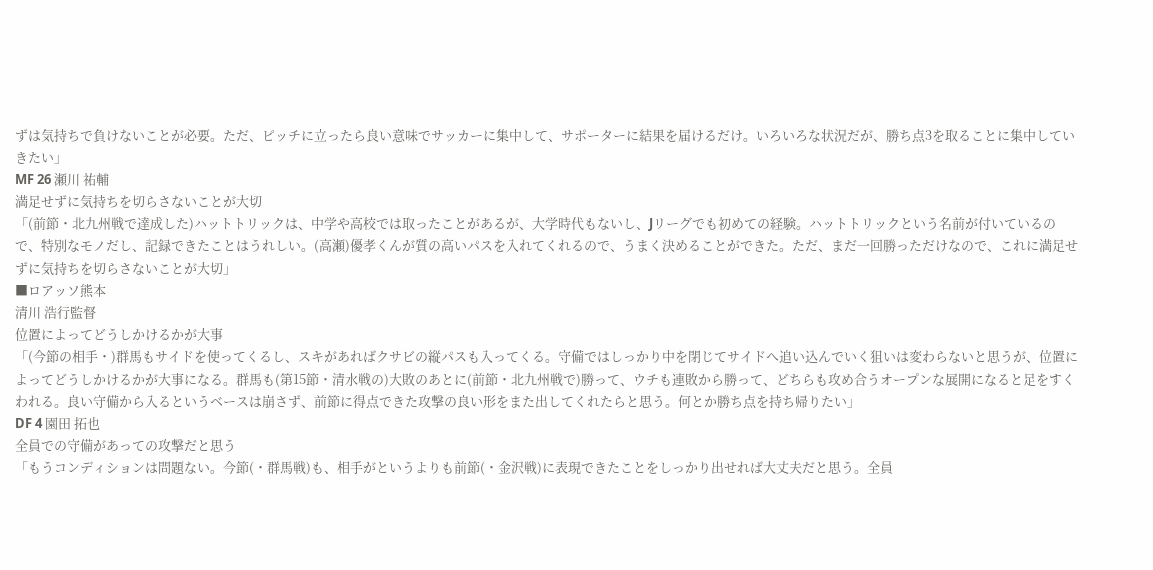ずは気持ちで負けないことが必要。ただ、ピッチに立ったら良い意味でサッカーに集中して、サポーターに結果を届けるだけ。いろいろな状況だが、勝ち点3を取ることに集中していきたい」
MF 26 瀬川 祐輔
満足せずに気持ちを切らさないことが大切
「(前節・北九州戦で達成した)ハットトリックは、中学や高校では取ったことがあるが、大学時代もないし、Jリーグでも初めての経験。ハットトリックという名前が付いているので、特別なモノだし、記録できたことはうれしい。(高瀬)優孝くんが質の高いパスを入れてくれるので、うまく決めることができた。ただ、まだ一回勝っただけなので、これに満足せずに気持ちを切らさないことが大切」
■ロアッソ熊本
清川 浩行監督
位置によってどうしかけるかが大事
「(今節の相手・)群馬もサイドを使ってくるし、スキがあればクサビの縦パスも入ってくる。守備ではしっかり中を閉じてサイドへ追い込んでいく狙いは変わらないと思うが、位置によってどうしかけるかが大事になる。群馬も(第15節・清水戦の)大敗のあとに(前節・北九州戦で)勝って、ウチも連敗から勝って、どちらも攻め合うオープンな展開になると足をすくわれる。良い守備から入るというベースは崩さず、前節に得点できた攻撃の良い形をまた出してくれたらと思う。何とか勝ち点を持ち帰りたい」
DF 4 園田 拓也
全員での守備があっての攻撃だと思う
「もうコンディションは問題ない。今節(・群馬戦)も、相手がというよりも前節(・金沢戦)に表現できたことをしっかり出せれば大丈夫だと思う。全員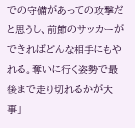での守備があっての攻撃だと思うし、前節のサッカーができればどんな相手にもやれる。奪いに行く姿勢で最後まで走り切れるかが大事」